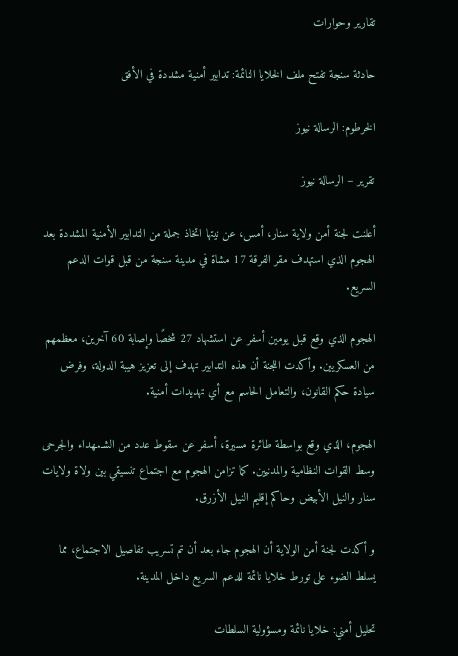تقارير وحوارات

حادثة سنجة تفتح ملف الخلايا النائمة: تدابير أمنية مشددة في الأفق

الخرطوم: الرسالة نيوز

تقرير – الرسالة نيوز

أعلنت لجنة أمن ولاية سنار، أمس، عن نيتها اتخاذ جملة من التدابير الأمنية المشددة بعد الهجوم الذي استهدف مقر الفرقة 17 مشاة في مدينة سنجة من قبل قوات الدعم السريع.

الهجوم الذي وقع قبل يومين أسفر عن استشهاد 27 شخصًا وإصابة 60 آخرين، معظمهم من العسكريين. وأكدت اللجنة أن هذه التدابير تهدف إلى تعزيز هيبة الدولة، وفرض سيادة حكم القانون، والتعامل الحاسم مع أي تهديدات أمنية.

الهجوم، الذي وقع بواسطة طائرة مسيرة، أسفر عن سقوط عدد من الشـ.ـهداء والجرحى وسط القوات النظامية والمدنيين. كما تزامن الهجوم مع اجتماع تنسيقي بين ولاة ولايات سنار والنيل الأبيض وحاكم إقليم النيل الأزرق.

و أكدت لجنة أمن الولاية أن الهجوم جاء بعد أن تم تسريب تفاصيل الاجتماع، مما يسلط الضوء على تورط خلايا نائمة للدعم السريع داخل المدينة.

تحليل أمني: خلايا نائمة ومسؤولية السلطات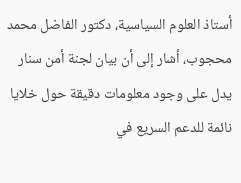أستاذ العلوم السياسية، دكتور الفاضل محمد محجوب، أشار إلى أن بيان لجنة أمن سنار يدل على وجود معلومات دقيقة حول خلايا نائمة للدعم السريع في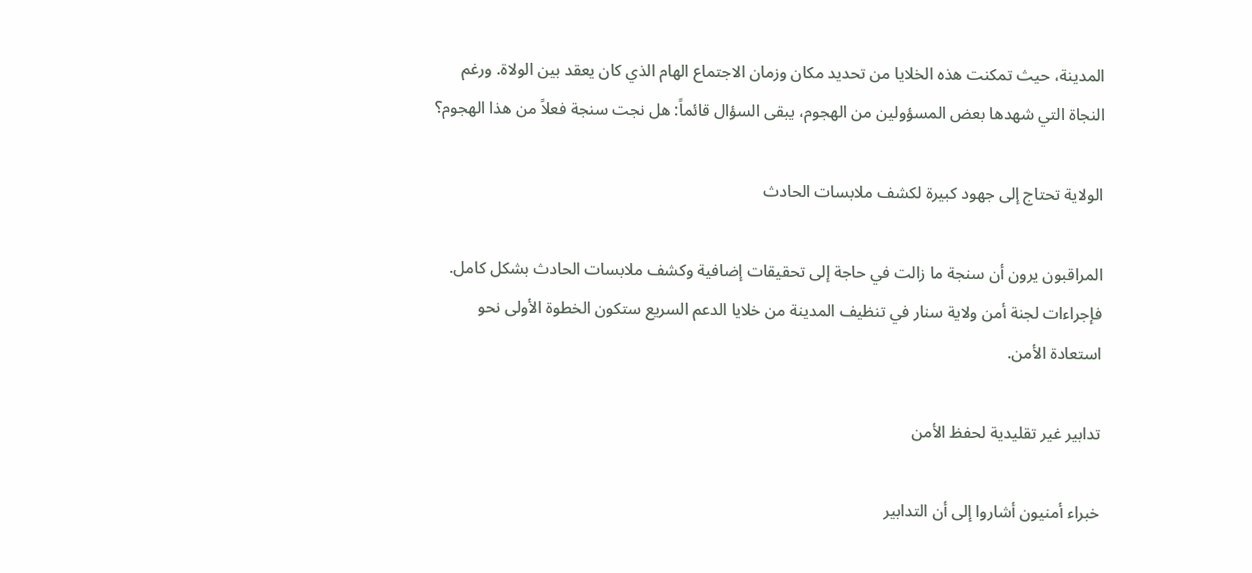المدينة، حيث تمكنت هذه الخلايا من تحديد مكان وزمان الاجتماع الهام الذي كان يعقد بين الولاة. ورغم النجاة التي شهدها بعض المسؤولين من الهجوم، يبقى السؤال قائماً: هل نجت سنجة فعلاً من هذا الهجوم؟

الولاية تحتاج إلى جهود كبيرة لكشف ملابسات الحادث

المراقبون يرون أن سنجة ما زالت في حاجة إلى تحقيقات إضافية وكشف ملابسات الحادث بشكل كامل. فإجراءات لجنة أمن ولاية سنار في تنظيف المدينة من خلايا الدعم السريع ستكون الخطوة الأولى نحو استعادة الأمن.

تدابير غير تقليدية لحفظ الأمن

خبراء أمنيون أشاروا إلى أن التدابير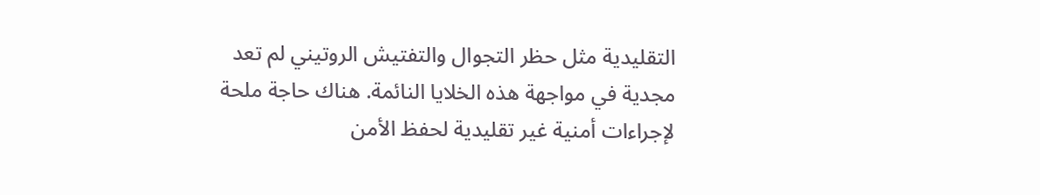التقليدية مثل حظر التجوال والتفتيش الروتيني لم تعد مجدية في مواجهة هذه الخلايا النائمة. هناك حاجة ملحة لإجراءات أمنية غير تقليدية لحفظ الأمن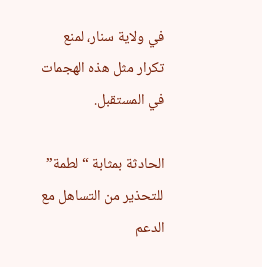في ولاية سنار، لمنع تكرار مثل هذه الهجمات في المستقبل.

الحادثة بمثابة “لطمة” للتحذير من التساهل مع الدعم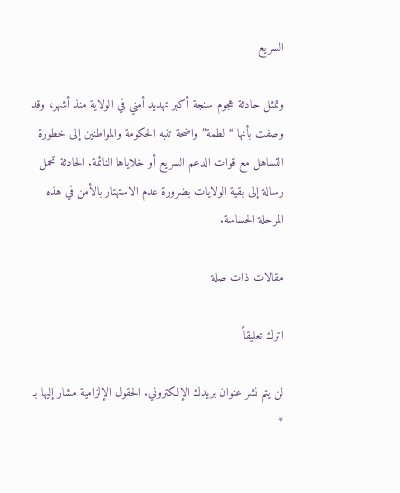السريع

وتمثل حادثة هجوم سنجة أكبر تهديد أمني في الولاية منذ أشهر، وقد وصفت بأنها “لطمة” واضحة تنبه الحكومة والمواطنين إلى خطورة التساهل مع قوات الدعم السريع أو خلاياها النائمة. الحادثة تحمل رسالة إلى بقية الولايات بضرورة عدم الاستهتار بالأمن في هذه المرحلة الحساسة.

مقالات ذات صلة

اترك تعليقاً

لن يتم نشر عنوان بريدك الإلكتروني. الحقول الإلزامية مشار إليها بـ *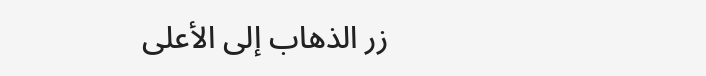زر الذهاب إلى الأعلى